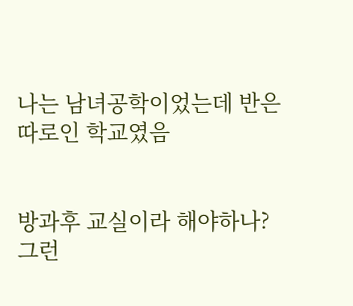나는 남녀공학이었는데 반은 따로인 학교였음


방과후 교실이라 해야하나? 그런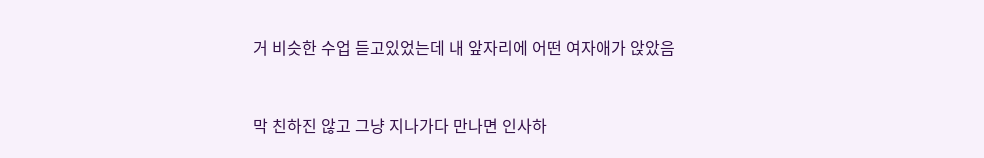거 비슷한 수업 듣고있었는데 내 앞자리에 어떤 여자애가 앉았음


막 친하진 않고 그냥 지나가다 만나면 인사하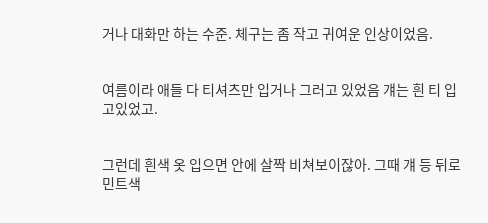거나 대화만 하는 수준. 체구는 좀 작고 귀여운 인상이었음.


여름이라 애들 다 티셔츠만 입거나 그러고 있었음 걔는 흰 티 입고있었고.


그런데 흰색 옷 입으면 안에 살짝 비쳐보이잖아. 그때 걔 등 뒤로 민트색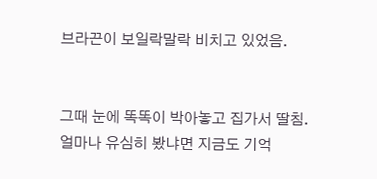브라끈이 보일락말락 비치고 있었음.


그때 눈에 똑똑이 박아놓고 집가서 딸침. 얼마나 유심히 봤냐면 지금도 기억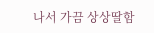나서 가끔 상상딸함